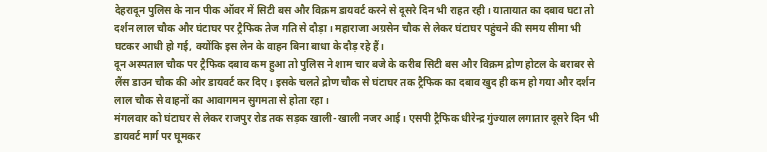देहरादून पुलिस के नान पीक ऑवर में सिटी बस और विक्रम डायवर्ट करने से दूसरे दिन भी राहत रही। यातायात का दबाव घटा तो दर्शन लाल चौक और घंटाघर पर ट्रैफिक तेज गति से दौड़ा। महाराजा अग्रसेन चौक से लेकर घंटाघर पहुंचने की समय सीमा भी घटकर आधी हो गई, क्योंकि इस लेन के वाहन बिना बाधा के दौड़ रहे हैं।
दून अस्पताल चौक पर ट्रैफिक दबाव कम हुआ तो पुलिस ने शाम चार बजे के करीब सिटी बस और विक्रम द्रोण होटल के बराबर से लैंस डाउन चौक की ओर डायवर्ट कर दिए। इसके चलते द्रोण चौक से घंटाघर तक ट्रैफिक का दबाव खुद ही कम हो गया और दर्शन लाल चौक से वाहनों का आवागमन सुगमता से होता रहा।
मंगलवार को घंटाघर से लेकर राजपुर रोड तक सड़क खाली-खाली नजर आई। एसपी ट्रैफिक धीरेन्द्र गुंज्याल लगातार दूसरे दिन भी डायवर्ट मार्ग पर घूमकर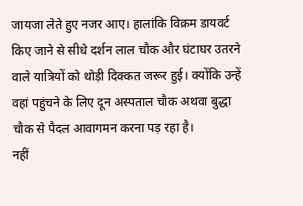जायजा लेते हुए नजर आए। हालांकि विक्रम डायवर्ट किए जाने से सीधे दर्शन लाल चौक और घंटाघर उतरने वाले यात्रियों को थोड़ी दिक्कत जरूर हुई। क्योंकि उन्हें वहां पहुंचने के लिए दून अस्पताल चौक अथवा बुद्धा चौक से पैदल आवागमन करना पड़ रहा है।
नहीं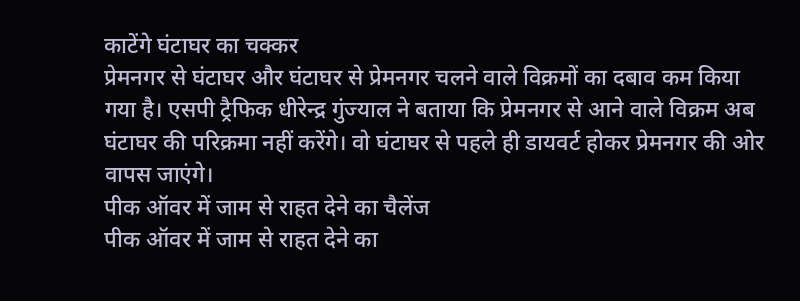काटेंगे घंटाघर का चक्कर
प्रेमनगर से घंटाघर और घंटाघर से प्रेमनगर चलने वाले विक्रमों का दबाव कम किया गया है। एसपी ट्रैफिक धीरेन्द्र गुंज्याल ने बताया कि प्रेमनगर से आने वाले विक्रम अब घंटाघर की परिक्रमा नहीं करेंगे। वो घंटाघर से पहले ही डायवर्ट होकर प्रेमनगर की ओर वापस जाएंगे।
पीक ऑवर में जाम से राहत देने का चैलेंज
पीक ऑवर में जाम से राहत देने का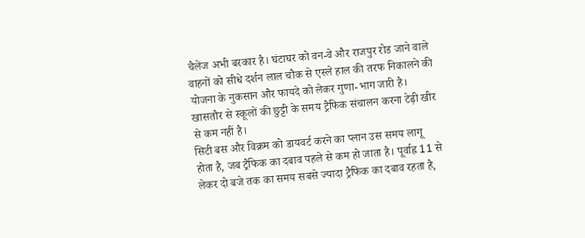चैलेंज अभी बरकार है। घंटाघर को वन-वे और राजपुर रोड जाने वाले वाहनों को सीधे दर्शन लाल चौक से एस्ले हाल की तरफ निकालने की योजना के नुकसान और फायदे को लेकर गुणा-भाग जारी है। खासतौर से स्कूलों की छुट्टी के समय ट्रैफिक संचालन करना टेढ़ी खीर से कम नहीं है।
सिटी बस और विक्रम को डायवर्ट करने का प्लान उस समय लागू होता है, जब ट्रैफिक का दबाव पहले से कम हो जाता है। पूर्वाह्न 11 से लेकर दो बजे तक का समय सबसे ज्यादा ट्रैफिक का दबाव रहता है,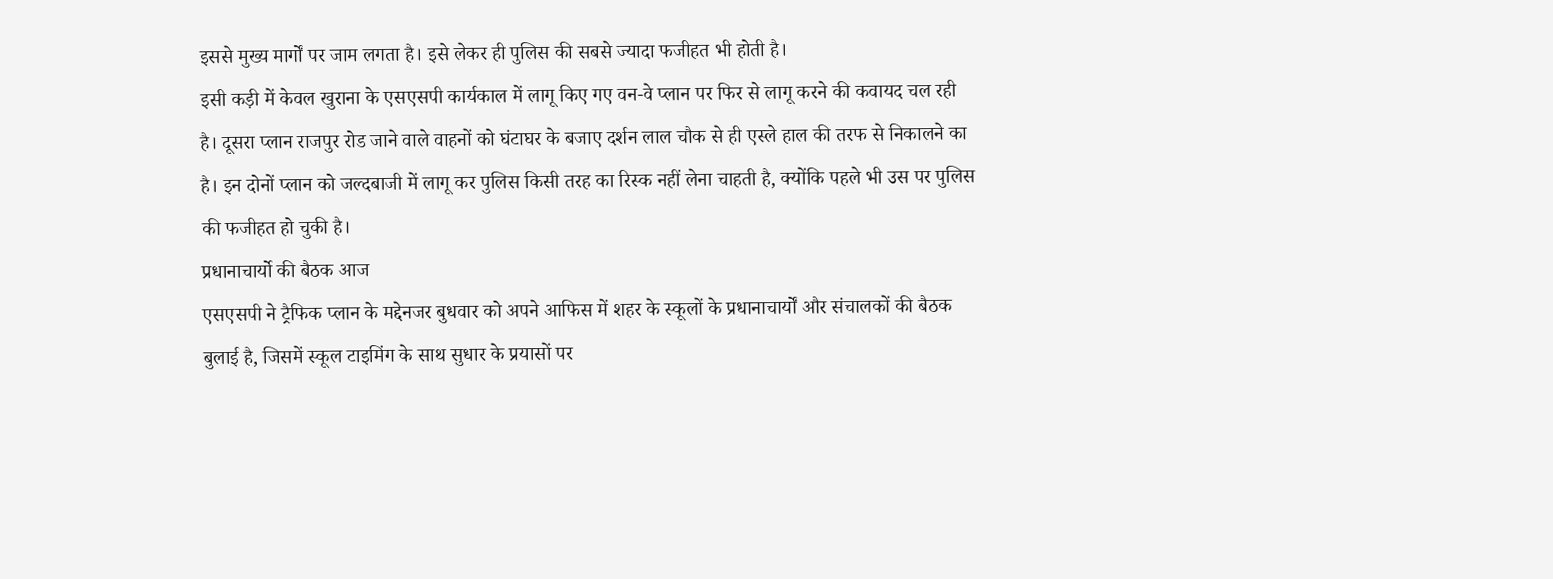इससे मुख्य मार्गों पर जाम लगता है। इसे लेकर ही पुलिस की सबसे ज्यादा फजीहत भी होती है।
इसी कड़ी में केवल खुराना के एसएसपी कार्यकाल में लागू किए गए वन-वे प्लान पर फिर से लागू करने की कवायद चल रही है। दूसरा प्लान राजपुर रोड जाने वाले वाहनों को घंटाघर के बजाए दर्शन लाल चौक से ही एस्ले हाल की तरफ से निकालने का है। इन दोनों प्लान को जल्दबाजी में लागू कर पुलिस किसी तरह का रिस्क नहीं लेना चाहती है, क्योंकि पहले भी उस पर पुलिस की फजीहत हो चुकी है।
प्रधानाचार्यो की बैठक आज
एसएसपी ने ट्रैफिक प्लान के मद्देनजर बुधवार को अपने आफिस में शहर के स्कूलों के प्रधानाचार्यों और संचालकों की बैठक बुलाई है, जिसमें स्कूल टाइमिंग के साथ सुधार के प्रयासों पर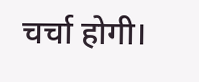चर्चा होगी।